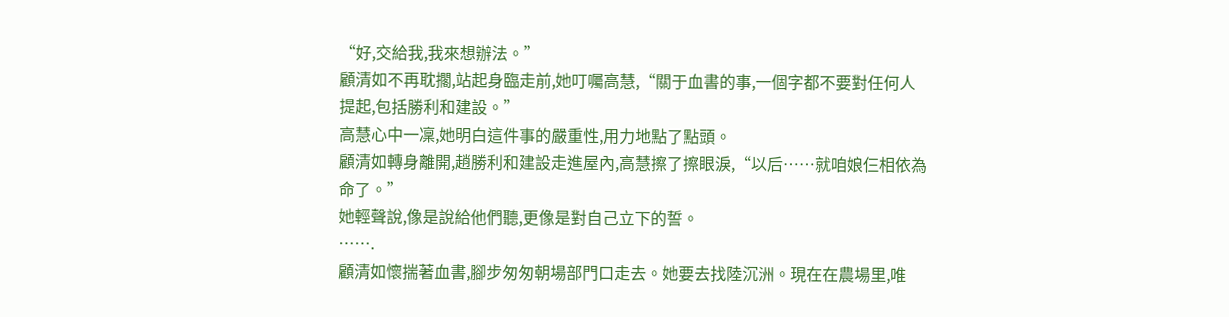“好,交給我,我來想辦法。”
顧清如不再耽擱,站起身臨走前,她叮囑高慧,“關于血書的事,一個字都不要對任何人提起,包括勝利和建設。”
高慧心中一凜,她明白這件事的嚴重性,用力地點了點頭。
顧清如轉身離開,趙勝利和建設走進屋內,高慧擦了擦眼淚,“以后……就咱娘仨相依為命了。”
她輕聲說,像是說給他們聽,更像是對自己立下的誓。
…….
顧清如懷揣著血書,腳步匆匆朝場部門口走去。她要去找陸沉洲。現在在農場里,唯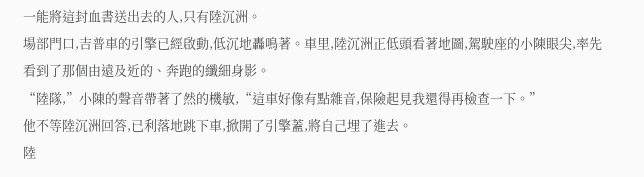一能將這封血書送出去的人,只有陸沉洲。
場部門口,吉普車的引擎已經啟動,低沉地轟鳴著。車里,陸沉洲正低頭看著地圖,駕駛座的小陳眼尖,率先看到了那個由遠及近的、奔跑的纖細身影。
“陸隊,”小陳的聲音帶著了然的機敏,“這車好像有點雜音,保險起見我還得再檢查一下。”
他不等陸沉洲回答,已利落地跳下車,掀開了引擎蓋,將自己埋了進去。
陸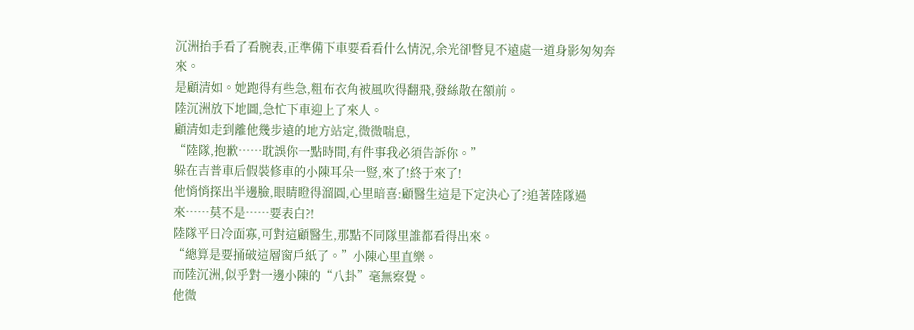沉洲抬手看了看腕表,正準備下車要看看什么情況,余光卻瞥見不遠處一道身影匆匆奔來。
是顧清如。她跑得有些急,粗布衣角被風吹得翻飛,發絲散在額前。
陸沉洲放下地圖,急忙下車迎上了來人。
顧清如走到離他幾步遠的地方站定,微微喘息,
“陸隊,抱歉……耽誤你一點時間,有件事我必須告訴你。”
躲在吉普車后假裝修車的小陳耳朵一豎,來了!終于來了!
他悄悄探出半邊臉,眼睛瞪得溜圓,心里暗喜:顧醫生這是下定決心了?追著陸隊過來……莫不是……要表白?!
陸隊平日冷面寡,可對這顧醫生,那點不同隊里誰都看得出來。
“總算是要捅破這層窗戶紙了。”小陳心里直樂。
而陸沉洲,似乎對一邊小陳的“八卦”毫無察覺。
他微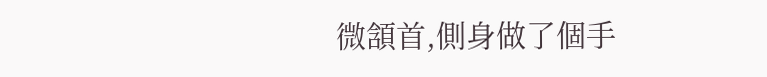微頷首,側身做了個手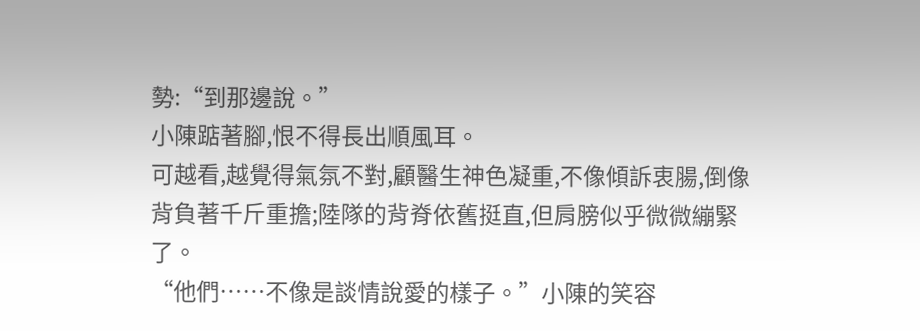勢:“到那邊說。”
小陳踮著腳,恨不得長出順風耳。
可越看,越覺得氣氛不對,顧醫生神色凝重,不像傾訴衷腸,倒像背負著千斤重擔;陸隊的背脊依舊挺直,但肩膀似乎微微繃緊了。
“他們……不像是談情說愛的樣子。”小陳的笑容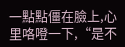一點點僵在臉上,心里咯噔一下,“是不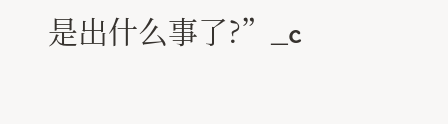是出什么事了?”_c